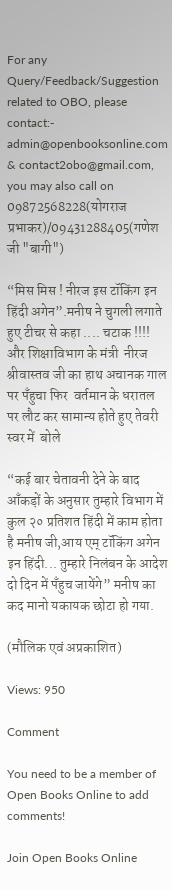For any Query/Feedback/Suggestion related to OBO, please contact:- admin@openbooksonline.com & contact2obo@gmail.com, you may also call on 09872568228(योगराज प्रभाकर)/09431288405(गणेश जी "बागी")

“मिस मिस ! नीरज इस टॉकिंग इन हिंदी अगेन”.मनीष ने चुगली लगाते हुए टीचर से कहा .... चटाक !!!! और शिक्षाविभाग के मंत्री  नीरज श्रीवास्तव जी का हाथ अचानक गाल पर पँहुचा फिर  वर्तमान के धरातल पर लौट कर सामान्य होते हुए तेवरी स्वर में  बोले

“कई बार चेतावनी देने के बाद आँकड़ों के अनुसार तुम्हारे विभाग में कुल २० प्रतिशत हिंदी में काम होता है मनीष जी,आय एम् टॉकिंग अगेन इन हिंदी... तुम्हारे निलंबन के आदेश दो दिन में पँहुच जायेंगे” मनीष का कद मानो यकायक छोटा हो गया.

(मौलिक एवं अप्रकाशित)

Views: 950

Comment

You need to be a member of Open Books Online to add comments!

Join Open Books Online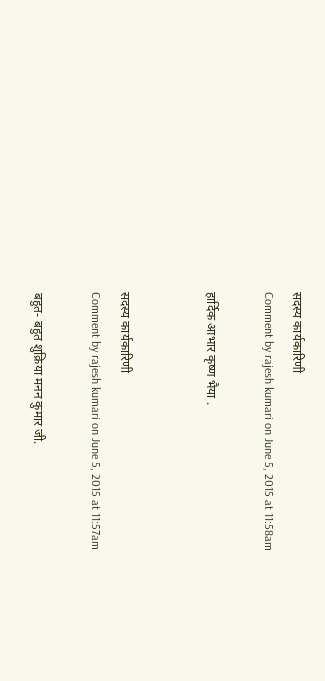सदस्य कार्यकारिणी
Comment by rajesh kumari on June 5, 2015 at 11:58am

हार्दिक आभार कृष्ण भैया .


सदस्य कार्यकारिणी
Comment by rajesh kumari on June 5, 2015 at 11:57am

बहुत- बहुत शुक्रिया मनन कुमार जी.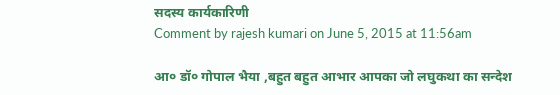सदस्य कार्यकारिणी
Comment by rajesh kumari on June 5, 2015 at 11:56am

आ० डॉ० गोपाल भैया ,बहुत बहुत आभार आपका जो लघुकथा का सन्देश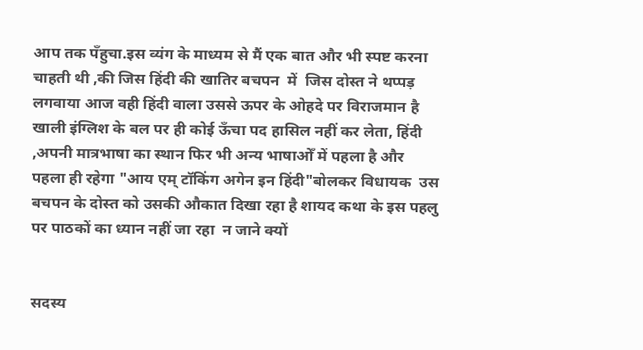आप तक पँहुचा.इस व्यंग के माध्यम से मैं एक बात और भी स्पष्ट करना चाहती थी ,की जिस हिंदी की खातिर बचपन  में  जिस दोस्त ने थप्पड़ लगवाया आज वही हिंदी वाला उससे ऊपर के ओहदे पर विराजमान है खाली इंग्लिश के बल पर ही कोई ऊँचा पद हासिल नहीं कर लेता, हिंदी ,अपनी मात्रभाषा का स्थान फिर भी अन्य भाषाओँ में पहला है और पहला ही रहेगा "आय एम् टॉकिंग अगेन इन हिंदी"बोलकर विधायक  उस बचपन के दोस्त को उसकी औकात दिखा रहा है शायद कथा के इस पहलु पर पाठकों का ध्यान नहीं जा रहा  न जाने क्यों


सदस्य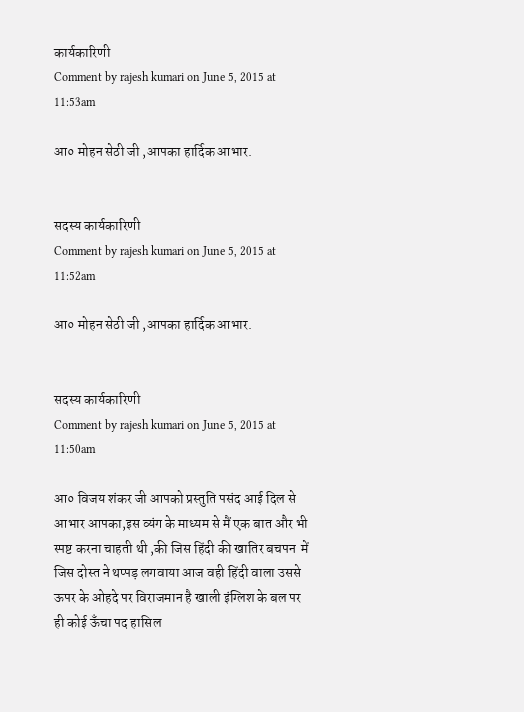कार्यकारिणी
Comment by rajesh kumari on June 5, 2015 at 11:53am

आ० मोहन सेठी जी ,आपका हार्दिक आभार.


सदस्य कार्यकारिणी
Comment by rajesh kumari on June 5, 2015 at 11:52am

आ० मोहन सेठी जी ,आपका हार्दिक आभार.


सदस्य कार्यकारिणी
Comment by rajesh kumari on June 5, 2015 at 11:50am

आ० विजय शंकर जी आपको प्रस्तुति पसंद आई दिल से आभार आपका,इस व्यंग के माध्यम से मैं एक बात और भी स्पष्ट करना चाहती थी ,की जिस हिंदी की खातिर बचपन  में  जिस दोस्त ने थप्पड़ लगवाया आज वही हिंदी वाला उससे ऊपर के ओहदे पर विराजमान है खाली इंग्लिश के बल पर ही कोई ऊँचा पद हासिल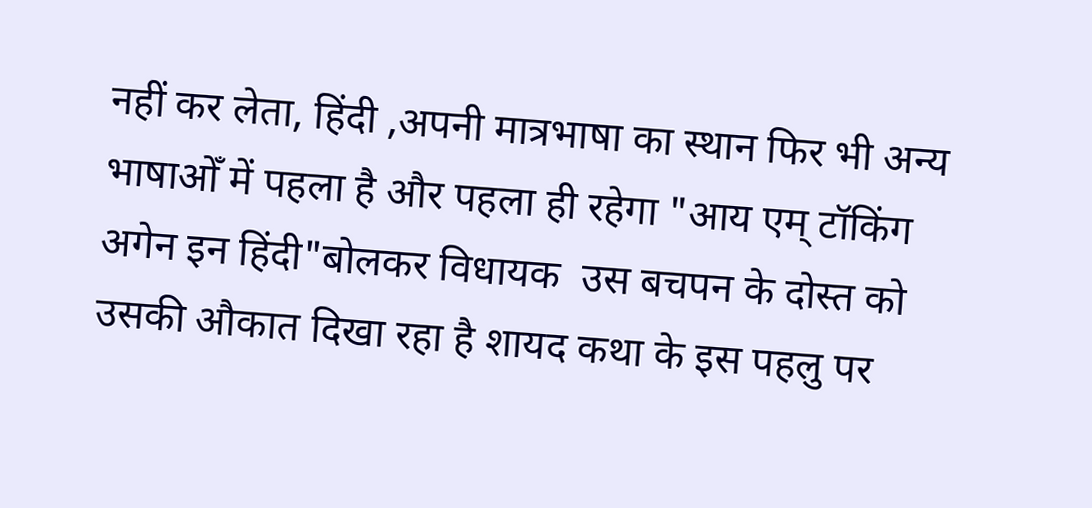नहीं कर लेता, हिंदी ,अपनी मात्रभाषा का स्थान फिर भी अन्य भाषाओँ में पहला है और पहला ही रहेगा "आय एम् टॉकिंग अगेन इन हिंदी"बोलकर विधायक  उस बचपन के दोस्त को उसकी औकात दिखा रहा है शायद कथा के इस पहलु पर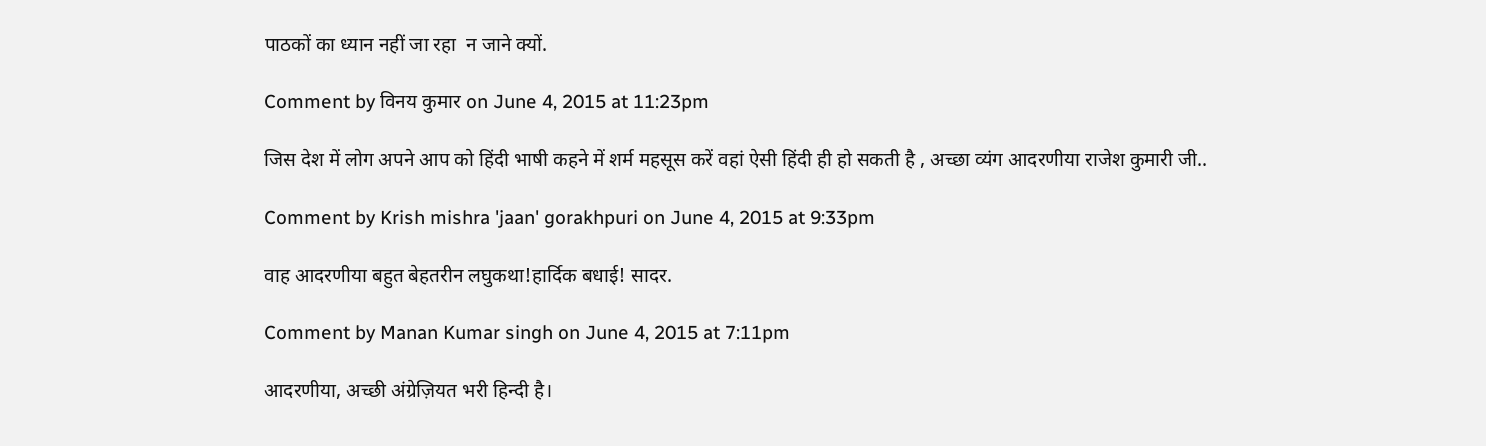पाठकों का ध्यान नहीं जा रहा  न जाने क्यों.

Comment by विनय कुमार on June 4, 2015 at 11:23pm

जिस देश में लोग अपने आप को हिंदी भाषी कहने में शर्म महसूस करें वहां ऐसी हिंदी ही हो सकती है , अच्छा व्यंग आदरणीया राजेश कुमारी जी..

Comment by Krish mishra 'jaan' gorakhpuri on June 4, 2015 at 9:33pm

वाह आदरणीया बहुत बेहतरीन लघुकथा!हार्दिक बधाई! सादर.

Comment by Manan Kumar singh on June 4, 2015 at 7:11pm

आदरणीया, अच्छी अंग्रेज़ियत भरी हिन्दी है।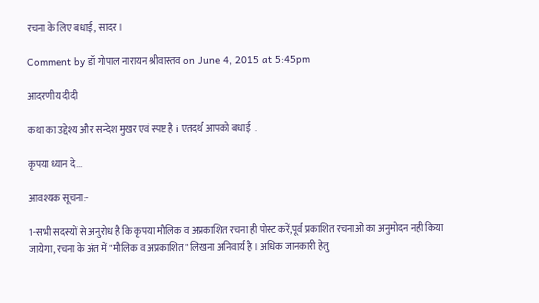रचना के लिए बधाई, सादर।

Comment by डॉ गोपाल नारायन श्रीवास्तव on June 4, 2015 at 5:45pm

आदरणीय दीदी

कथा का उद्देश्य और सन्देश मुखर एवं स्पष्ट है i एतदर्थ आपको बधाई  .

कृपया ध्यान दे...

आवश्यक सूचना:-

1-सभी सदस्यों से अनुरोध है कि कृपया मौलिक व अप्रकाशित रचना ही पोस्ट करें,पूर्व प्रकाशित रचनाओं का अनुमोदन नही किया जायेगा, रचना के अंत में "मौलिक व अप्रकाशित" लिखना अनिवार्य है । अधिक जानकारी हेतु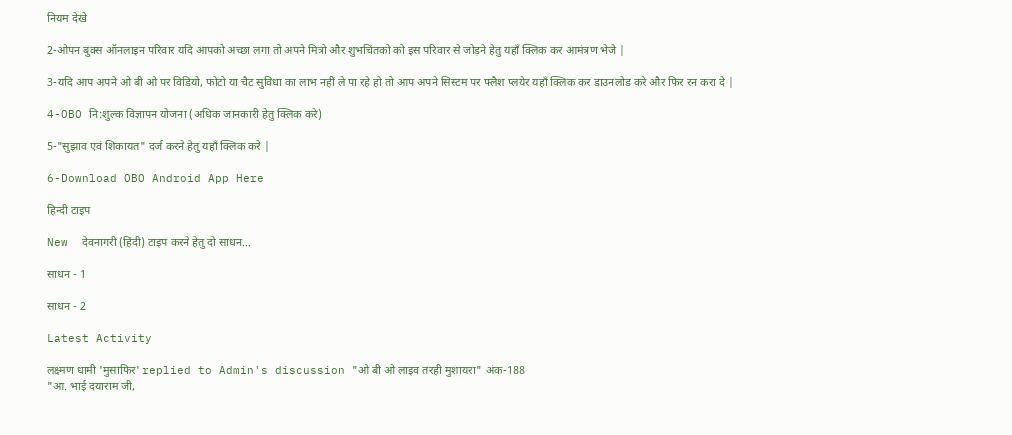नियम देखे

2-ओपन बुक्स ऑनलाइन परिवार यदि आपको अच्छा लगा तो अपने मित्रो और शुभचिंतको को इस परिवार से जोड़ने हेतु यहाँ क्लिक कर आमंत्रण भेजे |

3-यदि आप अपने ओ बी ओ पर विडियो, फोटो या चैट सुविधा का लाभ नहीं ले पा रहे हो तो आप अपने सिस्टम पर फ्लैश प्लयेर यहाँ क्लिक कर डाउनलोड करे और फिर रन करा दे |

4-OBO नि:शुल्क विज्ञापन योजना (अधिक जानकारी हेतु क्लिक करे)

5-"सुझाव एवं शिकायत" दर्ज करने हेतु यहाँ क्लिक करे |

6-Download OBO Android App Here

हिन्दी टाइप

New  देवनागरी (हिंदी) टाइप करने हेतु दो साधन...

साधन - 1

साधन - 2

Latest Activity

लक्ष्मण धामी 'मुसाफिर' replied to Admin's discussion "ओ बी ओ लाइव तरही मुशायरा" अंक-188
"आ. भाई दयाराम जी,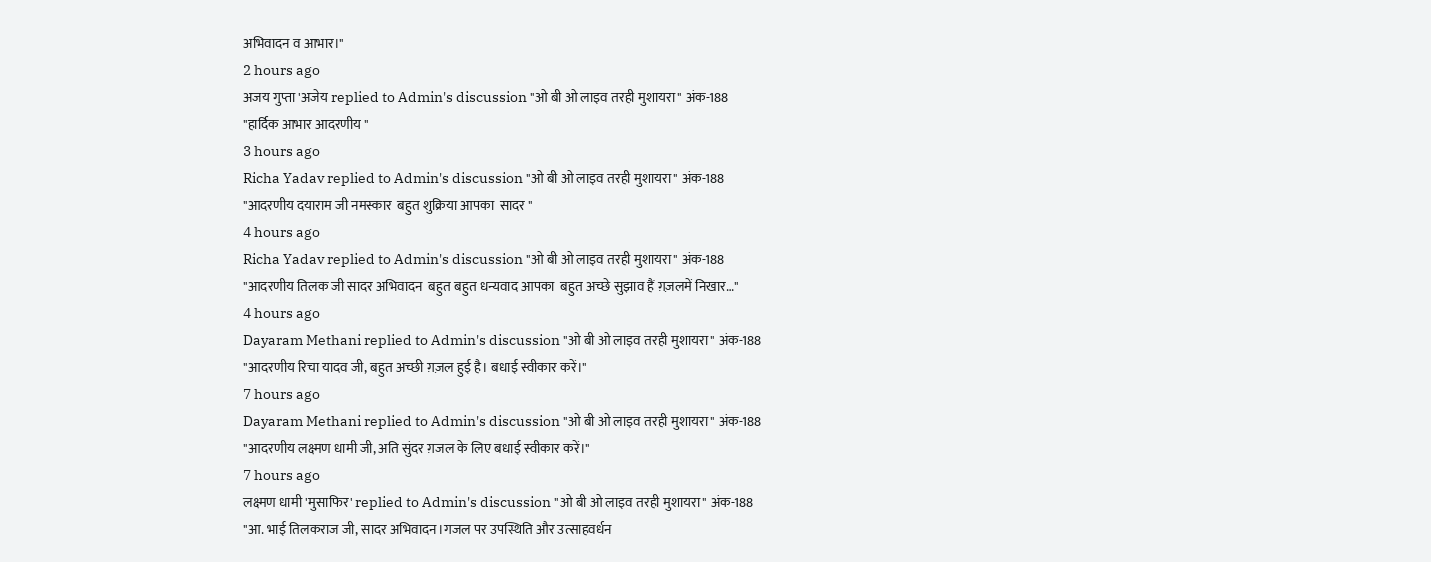अभिवादन व आभार।"
2 hours ago
अजय गुप्ता 'अजेय replied to Admin's discussion "ओ बी ओ लाइव तरही मुशायरा" अंक-188
"हार्दिक आभार आदरणीय "
3 hours ago
Richa Yadav replied to Admin's discussion "ओ बी ओ लाइव तरही मुशायरा" अंक-188
"आदरणीय दयाराम जी नमस्कार  बहुत शुक्रिया आपका  सादर "
4 hours ago
Richa Yadav replied to Admin's discussion "ओ बी ओ लाइव तरही मुशायरा" अंक-188
"आदरणीय तिलक जी सादर अभिवादन  बहुत बहुत धन्यवाद आपका  बहुत अच्छे सुझाव हैं ग़ज़लमें निखार…"
4 hours ago
Dayaram Methani replied to Admin's discussion "ओ बी ओ लाइव तरही मुशायरा" अंक-188
"आदरणीय रिचा यादव जी, बहुत अच्छी ग़ज़ल हुई है। बधाई स्वीकार करें।"
7 hours ago
Dayaram Methani replied to Admin's discussion "ओ बी ओ लाइव तरही मुशायरा" अंक-188
"आदरणीय लक्ष्मण धामी जी, अति सुंदर ग़जल के लिए बधाई स्वीकार करें।"
7 hours ago
लक्ष्मण धामी 'मुसाफिर' replied to Admin's discussion "ओ बी ओ लाइव तरही मुशायरा" अंक-188
"आ. भाई तिलकराज जी, सादर अभिवादन।गजल पर उपस्थिति और उत्साहवर्धन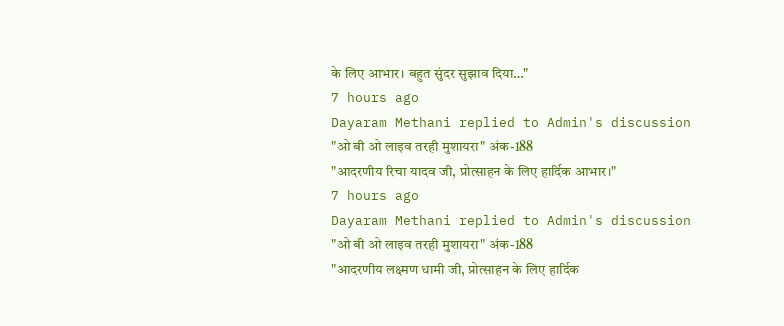के लिए आभार। बहुत सुंदर सुझाव दिया…"
7 hours ago
Dayaram Methani replied to Admin's discussion "ओ बी ओ लाइव तरही मुशायरा" अंक-188
"आदरणीय रिचा यादव जी, प्रोत्साहन के लिए हार्दिक आभार।"
7 hours ago
Dayaram Methani replied to Admin's discussion "ओ बी ओ लाइव तरही मुशायरा" अंक-188
"आदरणीय लक्ष्मण धामी जी, प्रोत्साहन के लिए हार्दिक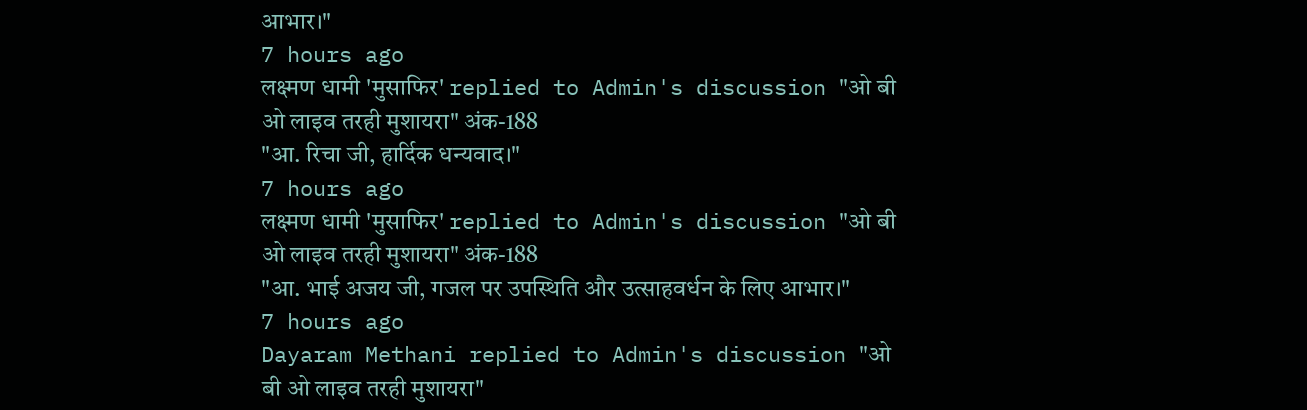आभार।"
7 hours ago
लक्ष्मण धामी 'मुसाफिर' replied to Admin's discussion "ओ बी ओ लाइव तरही मुशायरा" अंक-188
"आ. रिचा जी, हार्दिक धन्यवाद।"
7 hours ago
लक्ष्मण धामी 'मुसाफिर' replied to Admin's discussion "ओ बी ओ लाइव तरही मुशायरा" अंक-188
"आ. भाई अजय जी, गजल पर उपस्थिति और उत्साहवर्धन के लिए आभार।"
7 hours ago
Dayaram Methani replied to Admin's discussion "ओ बी ओ लाइव तरही मुशायरा"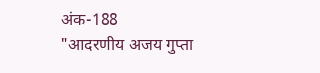अंक-188
"आदरणीय अजय गुप्ता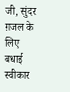जी, सुंदर ग़जल के लिए बधाई स्वीकार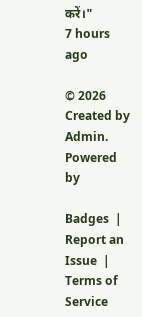करें।"
7 hours ago

© 2026   Created by Admin.   Powered by

Badges  |  Report an Issue  |  Terms of Service